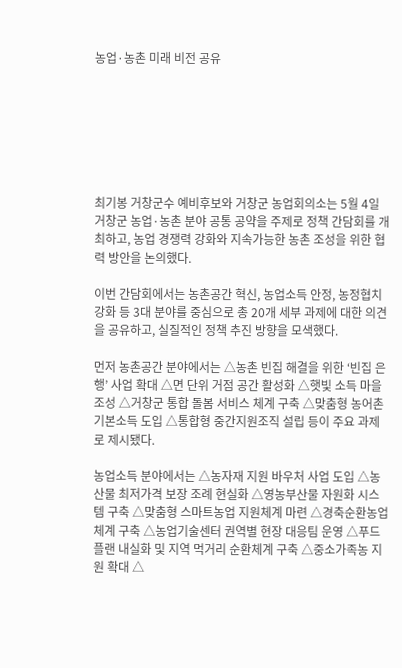농업·농촌 미래 비전 공유







최기봉 거창군수 예비후보와 거창군 농업회의소는 5월 4일 거창군 농업·농촌 분야 공통 공약을 주제로 정책 간담회를 개최하고, 농업 경쟁력 강화와 지속가능한 농촌 조성을 위한 협력 방안을 논의했다.

이번 간담회에서는 농촌공간 혁신, 농업소득 안정, 농정협치 강화 등 3대 분야를 중심으로 총 20개 세부 과제에 대한 의견을 공유하고, 실질적인 정책 추진 방향을 모색했다.

먼저 농촌공간 분야에서는 △농촌 빈집 해결을 위한 ‘빈집 은행’ 사업 확대 △면 단위 거점 공간 활성화 △햇빛 소득 마을 조성 △거창군 통합 돌봄 서비스 체계 구축 △맞춤형 농어촌 기본소득 도입 △통합형 중간지원조직 설립 등이 주요 과제로 제시됐다.

농업소득 분야에서는 △농자재 지원 바우처 사업 도입 △농산물 최저가격 보장 조례 현실화 △영농부산물 자원화 시스템 구축 △맞춤형 스마트농업 지원체계 마련 △경축순환농업 체계 구축 △농업기술센터 권역별 현장 대응팀 운영 △푸드플랜 내실화 및 지역 먹거리 순환체계 구축 △중소가족농 지원 확대 △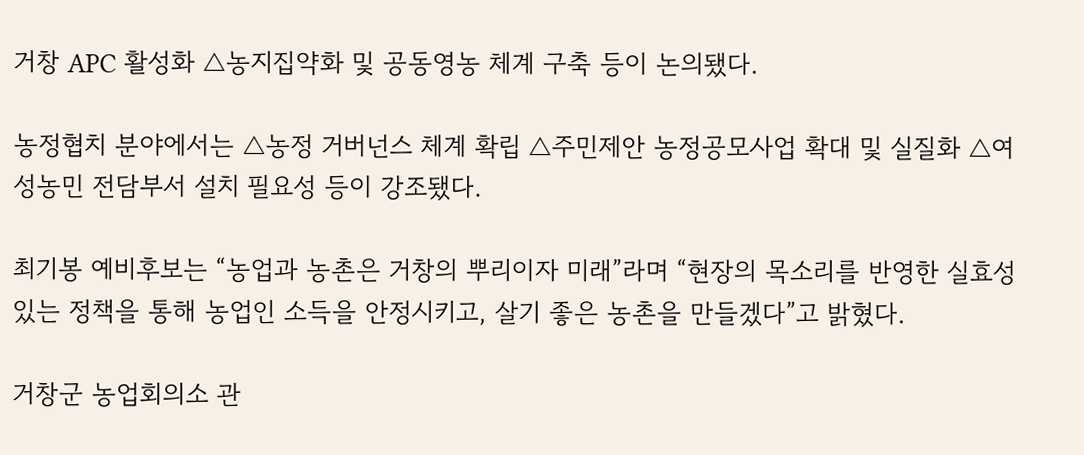거창 APC 활성화 △농지집약화 및 공동영농 체계 구축 등이 논의됐다.

농정협치 분야에서는 △농정 거버넌스 체계 확립 △주민제안 농정공모사업 확대 및 실질화 △여성농민 전담부서 설치 필요성 등이 강조됐다.

최기봉 예비후보는 “농업과 농촌은 거창의 뿌리이자 미래”라며 “현장의 목소리를 반영한 실효성 있는 정책을 통해 농업인 소득을 안정시키고, 살기 좋은 농촌을 만들겠다”고 밝혔다.

거창군 농업회의소 관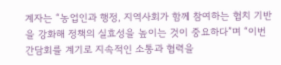계자는 “농업인과 행정, 지역사회가 함께 참여하는 협치 기반을 강화해 정책의 실효성을 높이는 것이 중요하다”며 “이번 간담회를 계기로 지속적인 소통과 협력을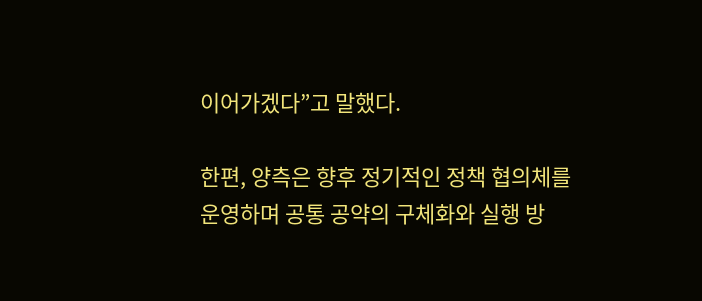이어가겠다”고 말했다.

한편, 양측은 향후 정기적인 정책 협의체를 운영하며 공통 공약의 구체화와 실행 방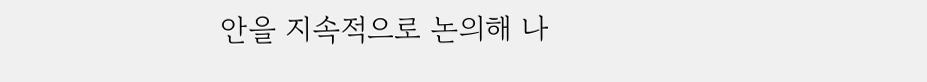안을 지속적으로 논의해 나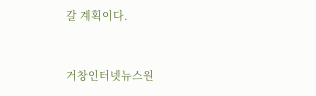갈 계획이다.



거창인터넷뉴스원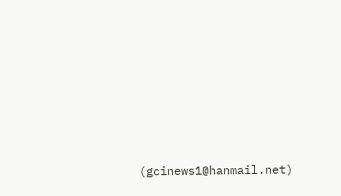(gcinews1@hanmail.net)